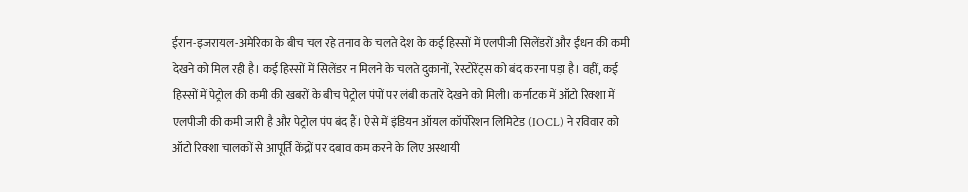ईरान-इजरायल-अमेरिका के बीच चल रहे तनाव के चलते देश के कई हिस्सों में एलपीजी सिलेंडरों और ईंधन की कमी देखने को मिल रही है। कई हिस्सों में सिलेंडर न मिलने के चलते दुकानों, रेस्टोरेंट्स को बंद करना पड़ा है। वहीं, कई हिस्सों में पेट्रोल की कमी की खबरों के बीच पेट्रोल पंपों पर लंबी कतारें देखने को मिली। कर्नाटक में ऑटो रिक्शा में एलपीजी की कमी जारी है और पेट्रोल पंप बंद हैं। ऐसे में इंडियन ऑयल कॉर्पोरेशन लिमिटेड (IOCL) ने रविवार को ऑटो रिक्शा चालकों से आपूर्ति केंद्रों पर दबाव कम करने के लिए अस्थायी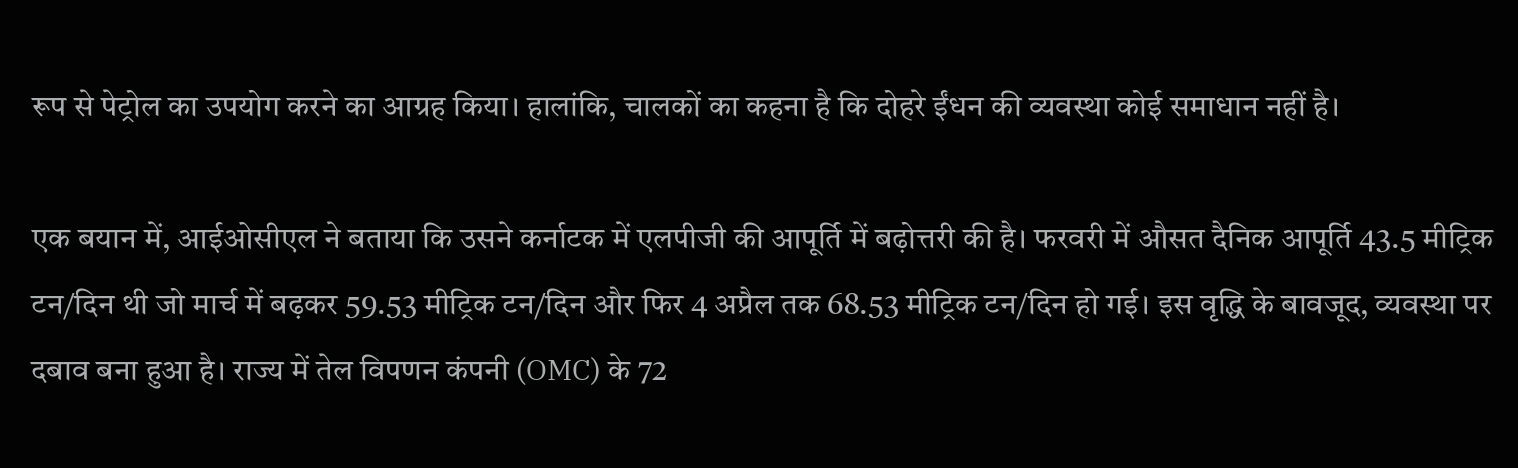रूप से पेट्रोल का उपयोग करने का आग्रह किया। हालांकि, चालकों का कहना है कि दोहरे ईंधन की व्यवस्था कोई समाधान नहीं है।

एक बयान में, आईओसीएल ने बताया कि उसने कर्नाटक में एलपीजी की आपूर्ति में बढ़ोत्तरी की है। फरवरी में औसत दैनिक आपूर्ति 43.5 मीट्रिक टन/दिन थी जो मार्च में बढ़कर 59.53 मीट्रिक टन/दिन और फिर 4 अप्रैल तक 68.53 मीट्रिक टन/दिन हो गई। इस वृद्धि के बावजूद, व्यवस्था पर दबाव बना हुआ है। राज्य में तेल विपणन कंपनी (OMC) के 72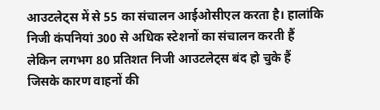आउटलेट्स में से 55 का संचालन आईओसीएल करता है। हालांकि निजी कंपनियां 300 से अधिक स्टेशनों का संचालन करती हैं लेकिन लगभग 80 प्रतिशत निजी आउटलेट्स बंद हो चुके हैं जिसके कारण वाहनों की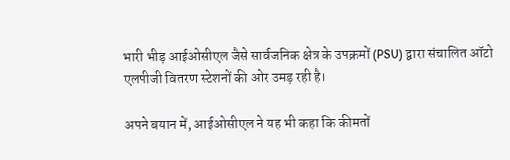भारी भीड़ आईओसीएल जैसे सार्वजनिक क्षेत्र के उपक्रमों (PSU) द्वारा संचालित ऑटो एलपीजी वितरण स्टेशनों की ओर उमड़ रही है।

अपने बयान में, आईओसीएल ने यह भी कहा कि कीमतों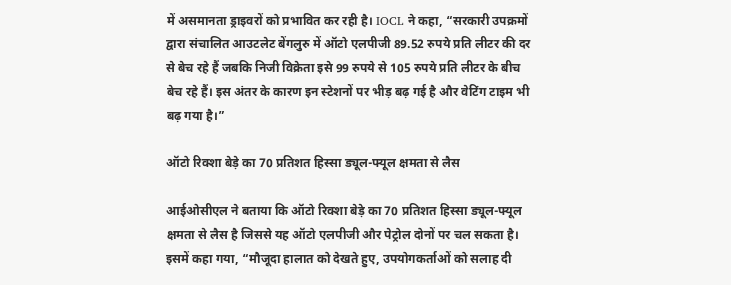में असमानता ड्राइवरों को प्रभावित कर रही है। IOCL ने कहा, “सरकारी उपक्रमों द्वारा संचालित आउटलेट बेंगलुरु में ऑटो एलपीजी 89.52 रुपये प्रति लीटर की दर से बेच रहे हैं जबकि निजी विक्रेता इसे 99 रुपये से 105 रुपये प्रति लीटर के बीच बेच रहे हैं। इस अंतर के कारण इन स्टेशनों पर भीड़ बढ़ गई है और वेटिंग टाइम भी बढ़ गया है।”

ऑटो रिक्शा बेड़े का 70 प्रतिशत हिस्सा ड्यूल-फ्यूल क्षमता से लैस

आईओसीएल ने बताया कि ऑटो रिक्शा बेड़े का 70 प्रतिशत हिस्सा ड्यूल-फ्यूल क्षमता से लैस है जिससे यह ऑटो एलपीजी और पेट्रोल दोनों पर चल सकता है। इसमें कहा गया, “मौजूदा हालात को देखते हुए, उपयोगकर्ताओं को सलाह दी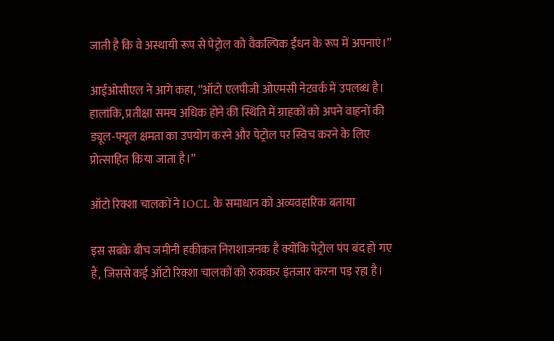जाती है कि वे अस्थायी रूप से पेट्रोल को वैकल्पिक ईंधन के रूप में अपनाएं।”

आईओसीएल ने आगे कहा, “ऑटो एलपीजी ओएमसी नेटवर्क में उपलब्ध है। हालांकि, प्रतीक्षा समय अधिक होने की स्थिति में ग्राहकों को अपने वाहनों की ड्यूल-फ्यूल क्षमता का उपयोग करने और पेट्रोल पर स्विच करने के लिए प्रोत्साहित किया जाता है।”

ऑटो रिक्शा चालकों ने IOCL के समाधान को अव्यवहारिक बताया

इस सबके बीच जमीनी हकीकत निराशाजनक है क्योंकि पेट्रोल पंप बंद हो गए हैं, जिससे कई ऑटो रिक्शा चालकों को रुककर इंतजार करना पड़ रहा है।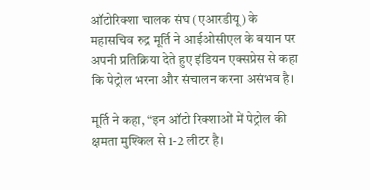ऑटोरिक्शा चालक संघ (एआरडीयू) के महासचिव रुद्र मूर्ति ने आईओसीएल के बयान पर अपनी प्रतिक्रिया देते हुए इंडियन एक्सप्रेस से कहा कि पेट्रोल भरना और संचालन करना असंभव है।

मूर्ति ने कहा, “इन ऑटो रिक्शाओं में पेट्रोल की क्षमता मुश्किल से 1-2 लीटर है।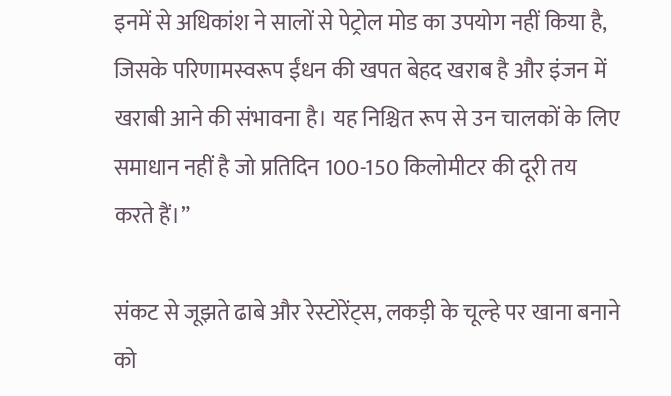इनमें से अधिकांश ने सालों से पेट्रोल मोड का उपयोग नहीं किया है, जिसके परिणामस्वरूप ईंधन की खपत बेहद खराब है और इंजन में खराबी आने की संभावना है। यह निश्चित रूप से उन चालकों के लिए समाधान नहीं है जो प्रतिदिन 100-150 किलोमीटर की दूरी तय करते हैं।”

संकट से जूझते ढाबे और रेस्टोरेंट्स, लकड़ी के चूल्हे पर खाना बनाने को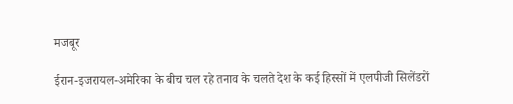मजबूर

ईरान-इजरायल-अमेरिका के बीच चल रहे तनाव के चलते देश के कई हिस्सों में एलपीजी सिलेंडरों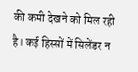की कमी देखने को मिल रही है। कई हिस्सों में सिलेंडर न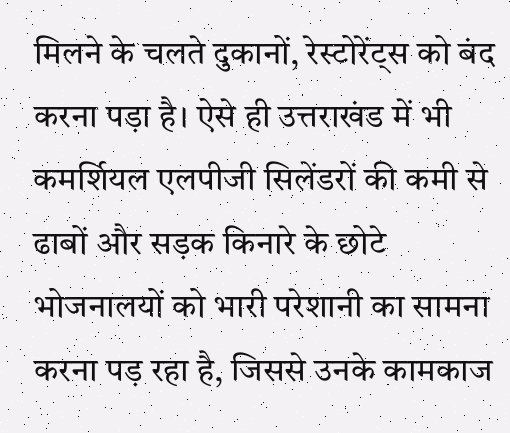मिलने के चलते दुकानों, रेस्टोरेंट्स को बंद करना पड़ा है। ऐसे ही उत्तराखंड में भी कमर्शियल एलपीजी सिलेंडरों की कमी से ढाबों और सड़क किनारे के छोटे भोजनालयों को भारी परेशानी का सामना करना पड़ रहा है, जिससे उनके कामकाज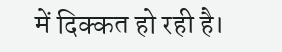में दिक्कत हो रही है।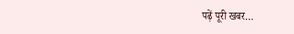पढ़ें पूरी खबर…